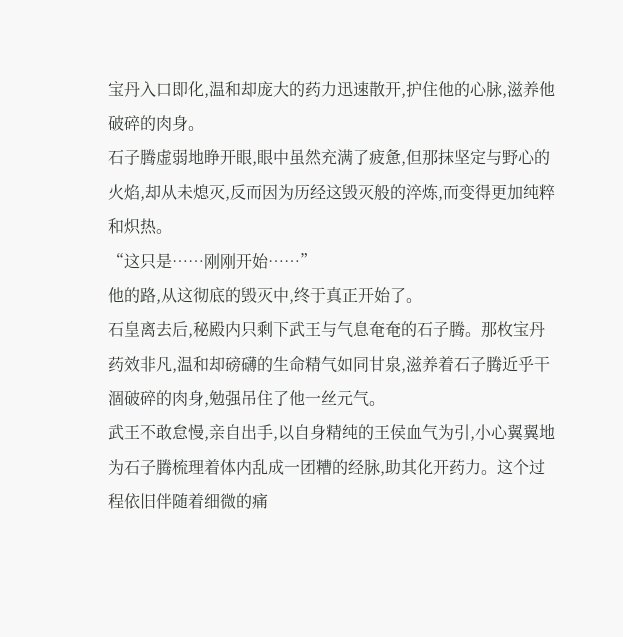宝丹入口即化,温和却庞大的药力迅速散开,护住他的心脉,滋养他破碎的肉身。
石子腾虚弱地睁开眼,眼中虽然充满了疲惫,但那抹坚定与野心的火焰,却从未熄灭,反而因为历经这毁灭般的淬炼,而变得更加纯粹和炽热。
“这只是……刚刚开始……”
他的路,从这彻底的毁灭中,终于真正开始了。
石皇离去后,秘殿内只剩下武王与气息奄奄的石子腾。那枚宝丹药效非凡,温和却磅礴的生命精气如同甘泉,滋养着石子腾近乎干涸破碎的肉身,勉强吊住了他一丝元气。
武王不敢怠慢,亲自出手,以自身精纯的王侯血气为引,小心翼翼地为石子腾梳理着体内乱成一团糟的经脉,助其化开药力。这个过程依旧伴随着细微的痛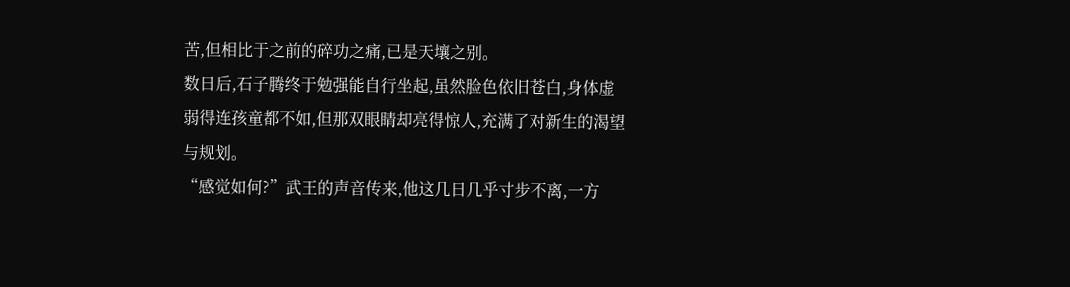苦,但相比于之前的碎功之痛,已是天壤之别。
数日后,石子腾终于勉强能自行坐起,虽然脸色依旧苍白,身体虚弱得连孩童都不如,但那双眼睛却亮得惊人,充满了对新生的渴望与规划。
“感觉如何?”武王的声音传来,他这几日几乎寸步不离,一方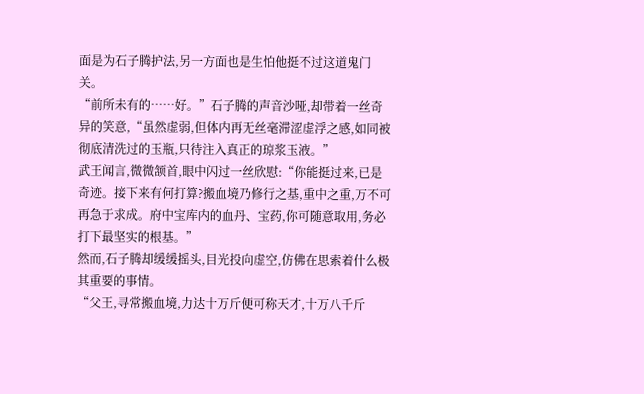面是为石子腾护法,另一方面也是生怕他挺不过这道鬼门关。
“前所未有的……好。”石子腾的声音沙哑,却带着一丝奇异的笑意,“虽然虚弱,但体内再无丝毫滞涩虚浮之感,如同被彻底清洗过的玉瓶,只待注入真正的琼浆玉液。”
武王闻言,微微颔首,眼中闪过一丝欣慰:“你能挺过来,已是奇迹。接下来有何打算?搬血境乃修行之基,重中之重,万不可再急于求成。府中宝库内的血丹、宝药,你可随意取用,务必打下最坚实的根基。”
然而,石子腾却缓缓摇头,目光投向虚空,仿佛在思索着什么极其重要的事情。
“父王,寻常搬血境,力达十万斤便可称天才,十万八千斤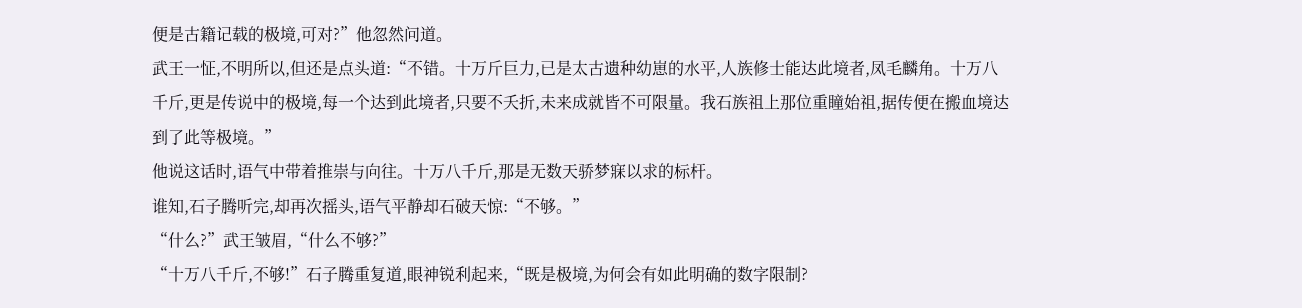便是古籍记载的极境,可对?”他忽然问道。
武王一怔,不明所以,但还是点头道:“不错。十万斤巨力,已是太古遗种幼崽的水平,人族修士能达此境者,凤毛麟角。十万八千斤,更是传说中的极境,每一个达到此境者,只要不夭折,未来成就皆不可限量。我石族祖上那位重瞳始祖,据传便在搬血境达到了此等极境。”
他说这话时,语气中带着推崇与向往。十万八千斤,那是无数天骄梦寐以求的标杆。
谁知,石子腾听完,却再次摇头,语气平静却石破天惊:“不够。”
“什么?”武王皱眉,“什么不够?”
“十万八千斤,不够!”石子腾重复道,眼神锐利起来,“既是极境,为何会有如此明确的数字限制?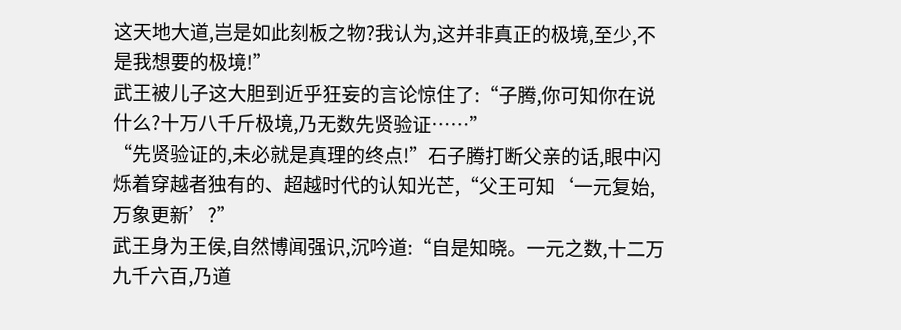这天地大道,岂是如此刻板之物?我认为,这并非真正的极境,至少,不是我想要的极境!”
武王被儿子这大胆到近乎狂妄的言论惊住了:“子腾,你可知你在说什么?十万八千斤极境,乃无数先贤验证……”
“先贤验证的,未必就是真理的终点!”石子腾打断父亲的话,眼中闪烁着穿越者独有的、超越时代的认知光芒,“父王可知‘一元复始,万象更新’?”
武王身为王侯,自然博闻强识,沉吟道:“自是知晓。一元之数,十二万九千六百,乃道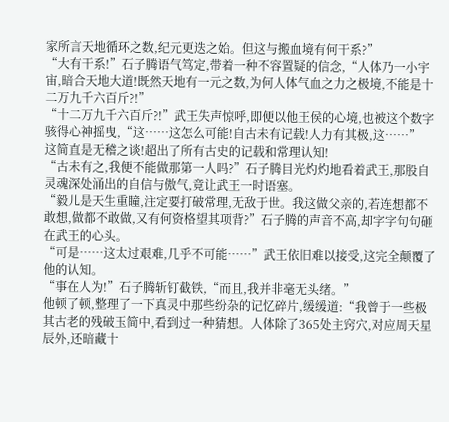家所言天地循环之数,纪元更迭之始。但这与搬血境有何干系?”
“大有干系!”石子腾语气笃定,带着一种不容置疑的信念,“人体乃一小宇宙,暗合天地大道!既然天地有一元之数,为何人体气血之力之极境,不能是十二万九千六百斤?!”
“十二万九千六百斤?!”武王失声惊呼,即便以他王侯的心境,也被这个数字骇得心神摇曳,“这……这怎么可能!自古未有记载!人力有其极,这……”
这简直是无稽之谈!超出了所有古史的记载和常理认知!
“古未有之,我便不能做那第一人吗?”石子腾目光灼灼地看着武王,那股自灵魂深处涌出的自信与傲气,竟让武王一时语塞。
“毅儿是天生重瞳,注定要打破常理,无敌于世。我这做父亲的,若连想都不敢想,做都不敢做,又有何资格望其项背?”石子腾的声音不高,却字字句句砸在武王的心头。
“可是……这太过艰难,几乎不可能……”武王依旧难以接受,这完全颠覆了他的认知。
“事在人为!”石子腾斩钉截铁,“而且,我并非毫无头绪。”
他顿了顿,整理了一下真灵中那些纷杂的记忆碎片,缓缓道:“我曾于一些极其古老的残破玉简中,看到过一种猜想。人体除了365处主窍穴,对应周天星辰外,还暗藏十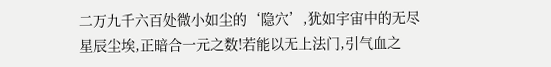二万九千六百处微小如尘的‘隐穴’,犹如宇宙中的无尽星辰尘埃,正暗合一元之数!若能以无上法门,引气血之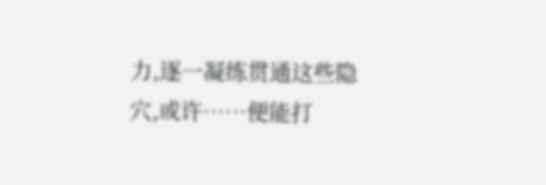力,逐一凝练贯通这些隐穴,或许……便能打